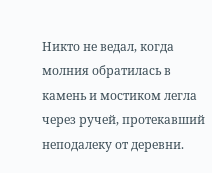Никто не ведал, когда молния обратилась в камень и мостиком легла через ручей, протекавший неподалеку от деревни.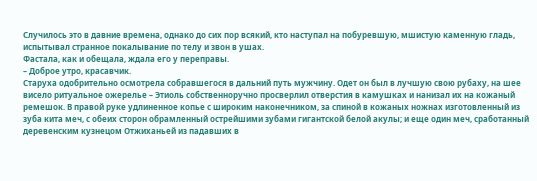Случилось это в давние времена, однако до сих пор всякий, кто наступал на побуревшую, мшистую каменную гладь, испытывал странное покалывание по телу и звон в ушах.
Фастала, как и обещала, ждала его у переправы.
– Доброе утро, красавчик.
Старуха одобрительно осмотрела собравшегося в дальний путь мужчину. Одет он был в лучшую свою рубаху, на шее висело ритуальное ожерелье – Этиоль собственноручно просверлил отверстия в камушках и нанизал их на кожаный ремешок. В правой руке удлиненное копье с широким наконечником, за спиной в кожаных ножнах изготовленный из зуба кита меч, с обеих сторон обрамленный острейшими зубами гигантской белой акулы; и еще один меч, сработанный деревенским кузнецом Отжиханьей из падавших в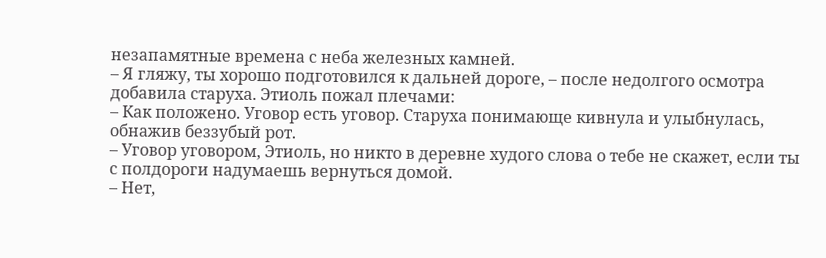незапамятные времена с неба железных камней.
– Я гляжу, ты хорошо подготовился к дальней дороге, – после недолгого осмотра добавила старуха. Этиоль пожал плечами:
– Как положено. Уговор есть уговор. Старуха понимающе кивнула и улыбнулась, обнажив беззубый рот.
– Уговор уговором, Этиоль, но никто в деревне худого слова о тебе не скажет, если ты с полдороги надумаешь вернуться домой.
– Нет,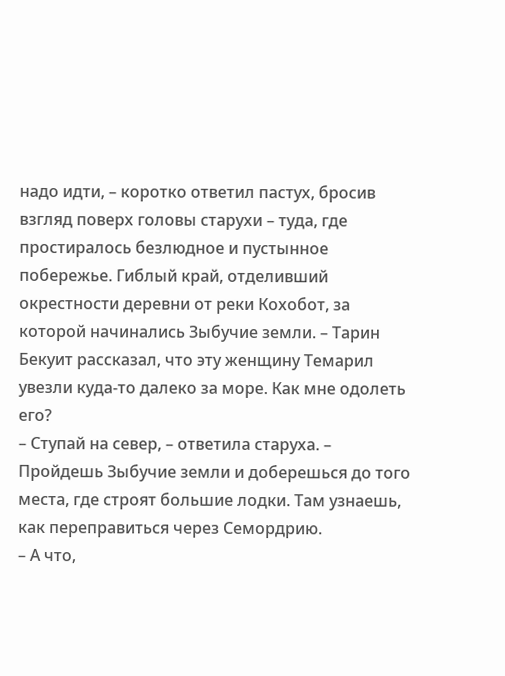надо идти, – коротко ответил пастух, бросив взгляд поверх головы старухи – туда, где простиралось безлюдное и пустынное побережье. Гиблый край, отделивший окрестности деревни от реки Кохобот, за которой начинались Зыбучие земли. – Тарин Бекуит рассказал, что эту женщину Темарил увезли куда-то далеко за море. Как мне одолеть его?
– Ступай на север, – ответила старуха. – Пройдешь Зыбучие земли и доберешься до того места, где строят большие лодки. Там узнаешь, как переправиться через Семордрию.
– А что,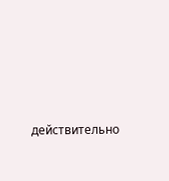действительно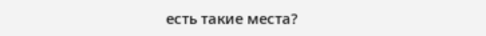есть такие места?